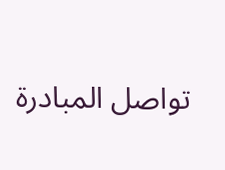تواصل المبادرة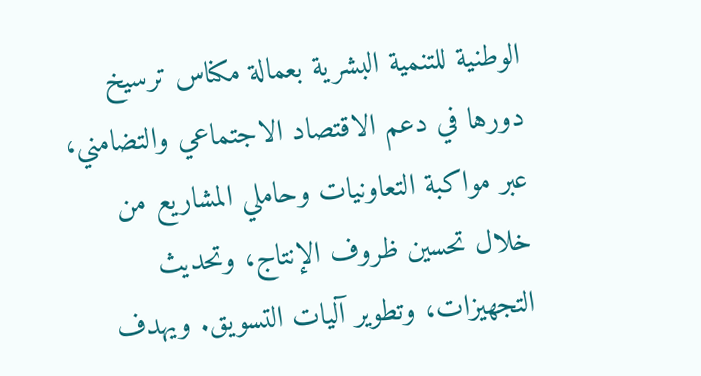الوطنية للتنمية البشرية بعمالة مكناس ترسيخ دورها في دعم الاقتصاد الاجتماعي والتضامني، عبر مواكبة التعاونيات وحاملي المشاريع من خلال تحسين ظروف الإنتاج، وتحديث التجهيزات، وتطوير آليات التسويق. ويهدف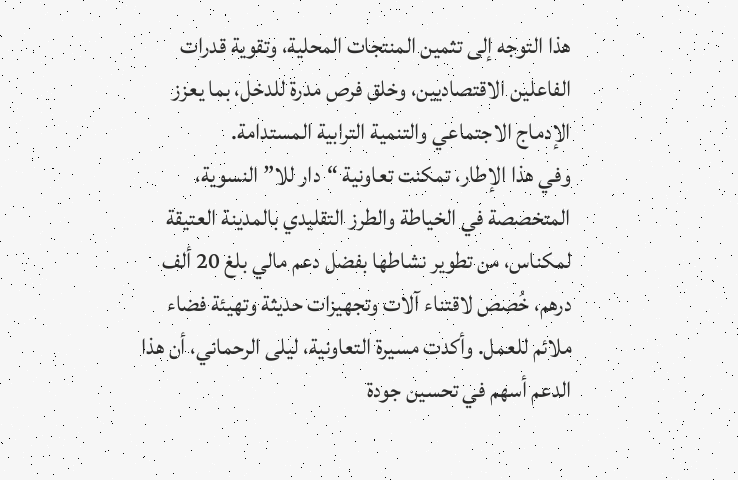هذا التوجه إلى تثمين المنتجات المحلية، وتقوية قدرات الفاعلين الاقتصاديين، وخلق فرص مدرة للدخل، بما يعزز الإدماج الاجتماعي والتنمية الترابية المستدامة.
وفي هذا الإطار، تمكنت تعاونية “دار للا” النسوية، المتخصصة في الخياطة والطرز التقليدي بالمدينة العتيقة لمكناس، من تطوير نشاطها بفضل دعم مالي بلغ 20 ألف درهم، خُصص لاقتناء آلات وتجهيزات حديثة وتهيئة فضاء ملائم للعمل. وأكدت مسيرة التعاونية، ليلى الرحماني، أن هذا الدعم أسهم في تحسين جودة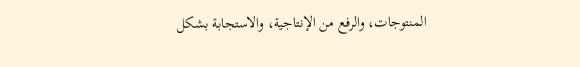المنتوجات، والرفع من الإنتاجية، والاستجابة بشكل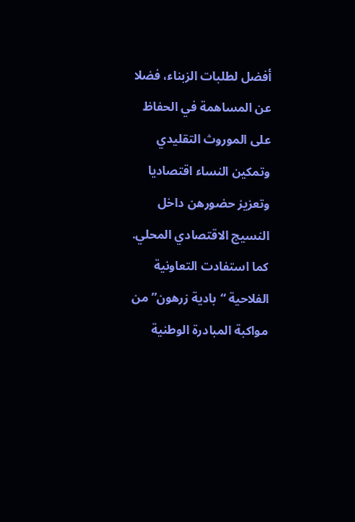أفضل لطلبات الزبناء، فضلا عن المساهمة في الحفاظ على الموروث التقليدي وتمكين النساء اقتصاديا وتعزيز حضورهن داخل النسيج الاقتصادي المحلي.
كما استفادت التعاونية الفلاحية “بادية زرهون” من مواكبة المبادرة الوطنية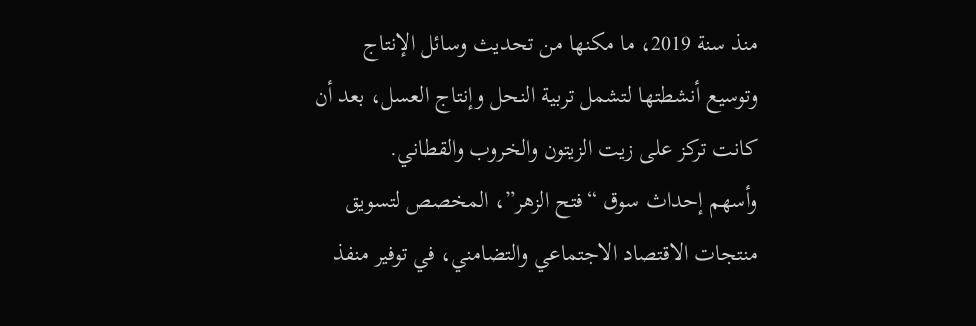منذ سنة 2019، ما مكنها من تحديث وسائل الإنتاج وتوسيع أنشطتها لتشمل تربية النحل وإنتاج العسل، بعد أن كانت تركز على زيت الزيتون والخروب والقطاني.
وأسهم إحداث سوق “فتح الزهر”، المخصص لتسويق منتجات الاقتصاد الاجتماعي والتضامني، في توفير منفذ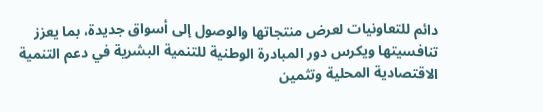دائم للتعاونيات لعرض منتجاتها والوصول إلى أسواق جديدة، بما يعزز تنافسيتها ويكرس دور المبادرة الوطنية للتنمية البشرية في دعم التنمية الاقتصادية المحلية وتثمين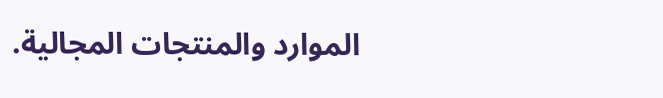الموارد والمنتجات المجالية.